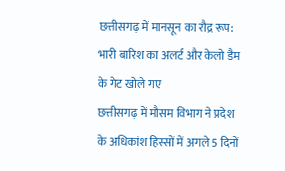छत्तीसगढ़ में मानसून का रौद्र रूप: भारी बारिश का अलर्ट और केलो डैम के गेट खोले गए
छत्तीसगढ़ में मौसम विभाग ने प्रदेश के अधिकांश हिस्सों में अगले 5 दिनों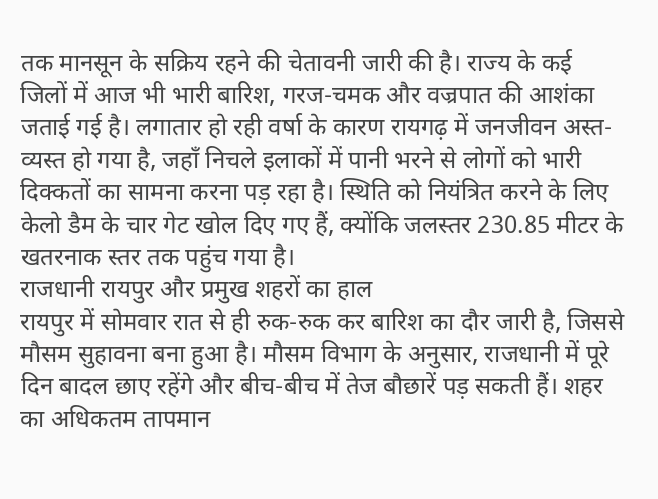तक मानसून के सक्रिय रहने की चेतावनी जारी की है। राज्य के कई जिलों में आज भी भारी बारिश, गरज-चमक और वज्रपात की आशंका जताई गई है। लगातार हो रही वर्षा के कारण रायगढ़ में जनजीवन अस्त-व्यस्त हो गया है, जहाँ निचले इलाकों में पानी भरने से लोगों को भारी दिक्कतों का सामना करना पड़ रहा है। स्थिति को नियंत्रित करने के लिए केलो डैम के चार गेट खोल दिए गए हैं, क्योंकि जलस्तर 230.85 मीटर के खतरनाक स्तर तक पहुंच गया है।
राजधानी रायपुर और प्रमुख शहरों का हाल
रायपुर में सोमवार रात से ही रुक-रुक कर बारिश का दौर जारी है, जिससे मौसम सुहावना बना हुआ है। मौसम विभाग के अनुसार, राजधानी में पूरे दिन बादल छाए रहेंगे और बीच-बीच में तेज बौछारें पड़ सकती हैं। शहर का अधिकतम तापमान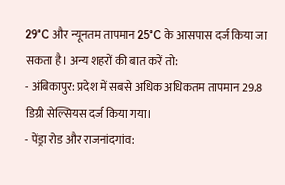29°C और न्यूनतम तापमान 25°C के आसपास दर्ज किया जा सकता है। अन्य शहरों की बात करें तो:
- अंबिकापुर: प्रदेश में सबसे अधिक अधिकतम तापमान 29.8 डिग्री सेल्सियस दर्ज किया गया।
- पेंड्रा रोड और राजनांदगांव: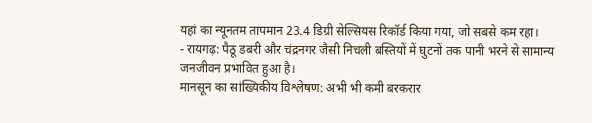यहां का न्यूनतम तापमान 23.4 डिग्री सेल्सियस रिकॉर्ड किया गया, जो सबसे कम रहा।
- रायगढ़: पैठू डबरी और चंद्रनगर जैसी निचली बस्तियों में घुटनों तक पानी भरने से सामान्य जनजीवन प्रभावित हुआ है।
मानसून का सांख्यिकीय विश्लेषण: अभी भी कमी बरकरार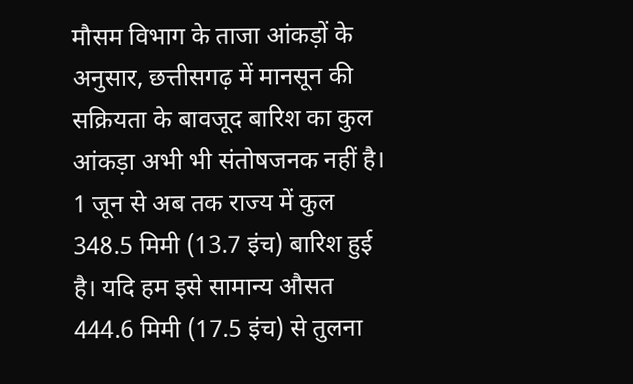मौसम विभाग के ताजा आंकड़ों के अनुसार, छत्तीसगढ़ में मानसून की सक्रियता के बावजूद बारिश का कुल आंकड़ा अभी भी संतोषजनक नहीं है। 1 जून से अब तक राज्य में कुल 348.5 मिमी (13.7 इंच) बारिश हुई है। यदि हम इसे सामान्य औसत 444.6 मिमी (17.5 इंच) से तुलना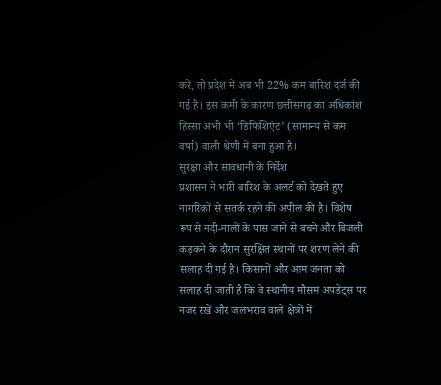करें, तो प्रदेश में अब भी 22% कम बारिश दर्ज की गई है। इस कमी के कारण छत्तीसगढ़ का अधिकांश हिस्सा अभी भी ‘डिफिशिएंट’ (सामान्य से कम वर्षा) वाली श्रेणी में बना हुआ है।
सुरक्षा और सावधानी के निर्देश
प्रशासन ने भारी बारिश के अलर्ट को देखते हुए नागरिकों से सतर्क रहने की अपील की है। विशेष रूप से नदी-नालों के पास जाने से बचने और बिजली कड़कने के दौरान सुरक्षित स्थानों पर शरण लेने की सलाह दी गई है। किसानों और आम जनता को सलाह दी जाती है कि वे स्थानीय मौसम अपडेट्स पर नजर रखें और जलभराव वाले क्षेत्रों में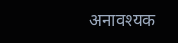अनावश्यक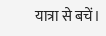यात्रा से बचें।